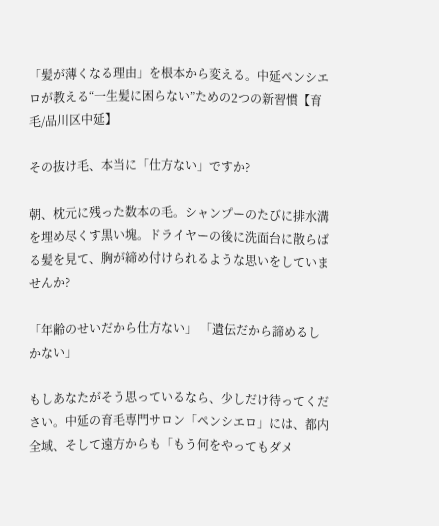「髪が薄くなる理由」を根本から変える。中延ペンシエロが教える“一生髪に困らない”ための2つの新習慣【育毛/品川区中延】

その抜け毛、本当に「仕方ない」ですか?

朝、枕元に残った数本の毛。シャンプーのたびに排水溝を埋め尽くす黒い塊。ドライヤーの後に洗面台に散らばる髪を見て、胸が締め付けられるような思いをしていませんか?

「年齢のせいだから仕方ない」 「遺伝だから諦めるしかない」

もしあなたがそう思っているなら、少しだけ待ってください。中延の育毛専門サロン「ペンシエロ」には、都内全域、そして遠方からも「もう何をやってもダメ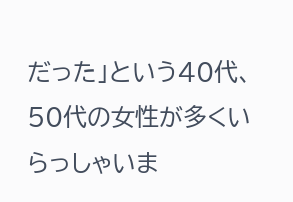だった」という40代、50代の女性が多くいらっしゃいま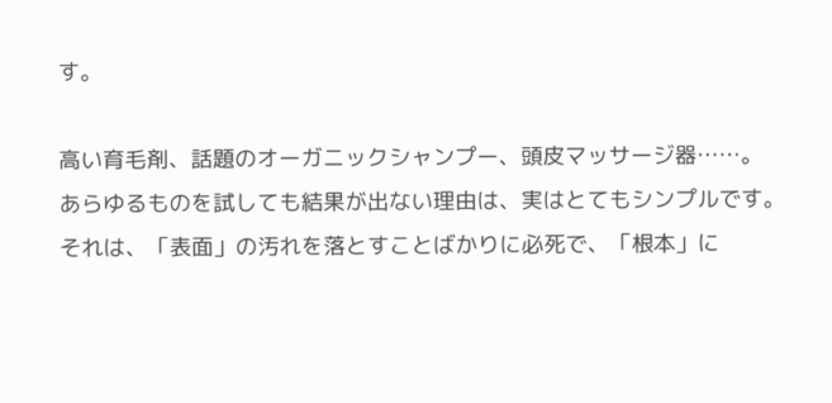す。

高い育毛剤、話題のオーガニックシャンプー、頭皮マッサージ器……。 あらゆるものを試しても結果が出ない理由は、実はとてもシンプルです。 それは、「表面」の汚れを落とすことばかりに必死で、「根本」に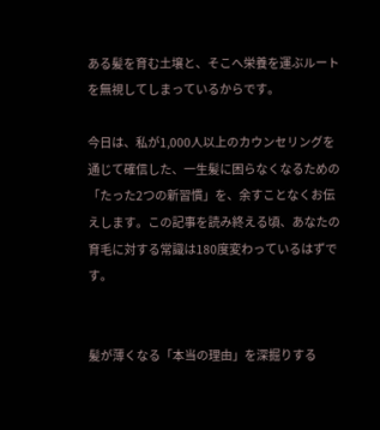ある髪を育む土壌と、そこへ栄養を運ぶルートを無視してしまっているからです。

今日は、私が1,000人以上のカウンセリングを通じて確信した、一生髪に困らなくなるための「たった2つの新習慣」を、余すことなくお伝えします。この記事を読み終える頃、あなたの育毛に対する常識は180度変わっているはずです。


髪が薄くなる「本当の理由」を深掘りする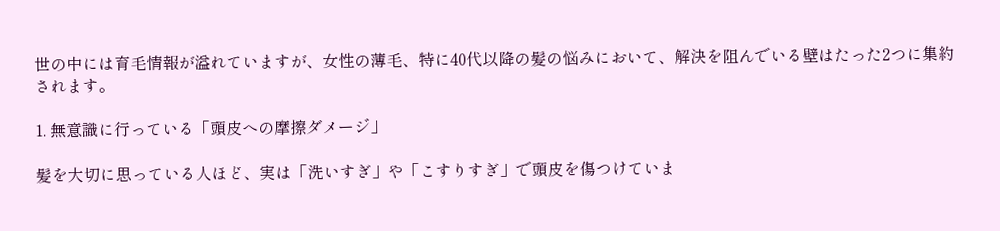世の中には育毛情報が溢れていますが、女性の薄毛、特に40代以降の髪の悩みにおいて、解決を阻んでいる壁はたった2つに集約されます。

1. 無意識に行っている「頭皮への摩擦ダメージ」

髪を大切に思っている人ほど、実は「洗いすぎ」や「こすりすぎ」で頭皮を傷つけていま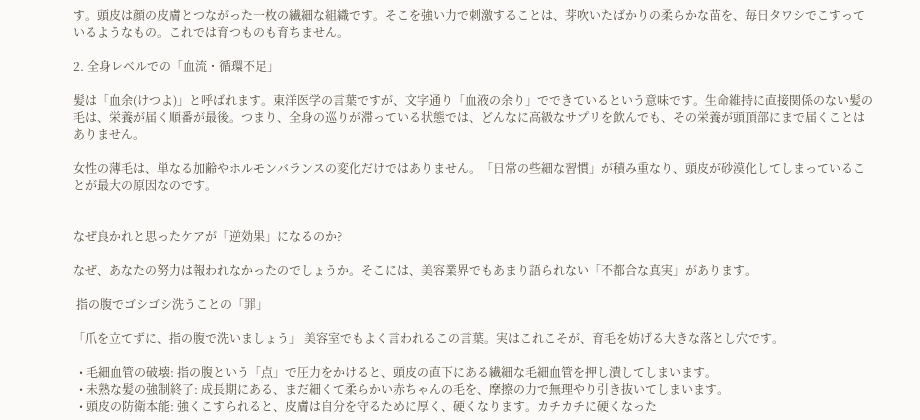す。頭皮は顔の皮膚とつながった一枚の繊細な組織です。そこを強い力で刺激することは、芽吹いたばかりの柔らかな苗を、毎日タワシでこすっているようなもの。これでは育つものも育ちません。

2. 全身レベルでの「血流・循環不足」

髪は「血余(けつよ)」と呼ばれます。東洋医学の言葉ですが、文字通り「血液の余り」でできているという意味です。生命維持に直接関係のない髪の毛は、栄養が届く順番が最後。つまり、全身の巡りが滞っている状態では、どんなに高級なサプリを飲んでも、その栄養が頭頂部にまで届くことはありません。

女性の薄毛は、単なる加齢やホルモンバランスの変化だけではありません。「日常の些細な習慣」が積み重なり、頭皮が砂漠化してしまっていることが最大の原因なのです。


なぜ良かれと思ったケアが「逆効果」になるのか?

なぜ、あなたの努力は報われなかったのでしょうか。そこには、美容業界でもあまり語られない「不都合な真実」があります。

 指の腹でゴシゴシ洗うことの「罪」

「爪を立てずに、指の腹で洗いましょう」 美容室でもよく言われるこの言葉。実はこれこそが、育毛を妨げる大きな落とし穴です。

  • 毛細血管の破壊: 指の腹という「点」で圧力をかけると、頭皮の直下にある繊細な毛細血管を押し潰してしまいます。
  • 未熟な髪の強制終了: 成長期にある、まだ細くて柔らかい赤ちゃんの毛を、摩擦の力で無理やり引き抜いてしまいます。
  • 頭皮の防衛本能: 強くこすられると、皮膚は自分を守るために厚く、硬くなります。カチカチに硬くなった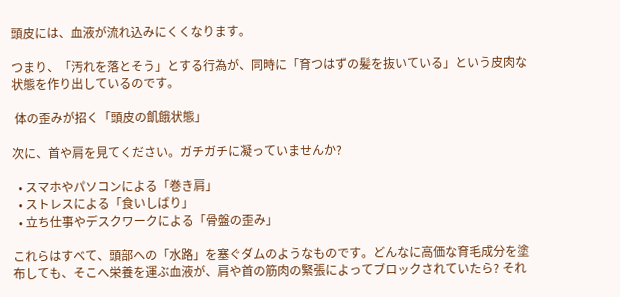頭皮には、血液が流れ込みにくくなります。

つまり、「汚れを落とそう」とする行為が、同時に「育つはずの髪を抜いている」という皮肉な状態を作り出しているのです。

 体の歪みが招く「頭皮の飢餓状態」

次に、首や肩を見てください。ガチガチに凝っていませんか?

  • スマホやパソコンによる「巻き肩」
  • ストレスによる「食いしばり」
  • 立ち仕事やデスクワークによる「骨盤の歪み」

これらはすべて、頭部への「水路」を塞ぐダムのようなものです。どんなに高価な育毛成分を塗布しても、そこへ栄養を運ぶ血液が、肩や首の筋肉の緊張によってブロックされていたら? それ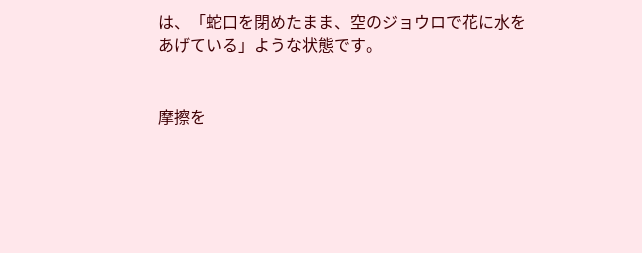は、「蛇口を閉めたまま、空のジョウロで花に水をあげている」ような状態です。


摩擦を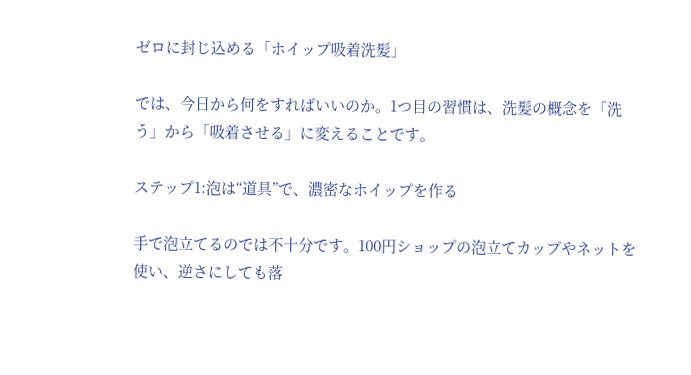ゼロに封じ込める「ホイップ吸着洗髪」

では、今日から何をすればいいのか。1つ目の習慣は、洗髪の概念を「洗う」から「吸着させる」に変えることです。

ステップ1:泡は“道具”で、濃密なホイップを作る

手で泡立てるのでは不十分です。100円ショップの泡立てカップやネットを使い、逆さにしても落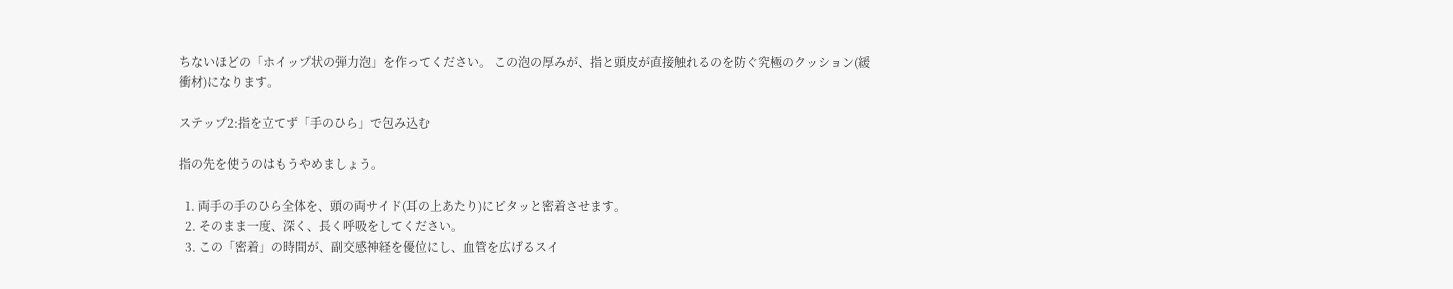ちないほどの「ホイップ状の弾力泡」を作ってください。 この泡の厚みが、指と頭皮が直接触れるのを防ぐ究極のクッション(緩衝材)になります。

ステップ2:指を立てず「手のひら」で包み込む

指の先を使うのはもうやめましょう。

  1. 両手の手のひら全体を、頭の両サイド(耳の上あたり)にピタッと密着させます。
  2. そのまま一度、深く、長く呼吸をしてください。
  3. この「密着」の時間が、副交感神経を優位にし、血管を広げるスイ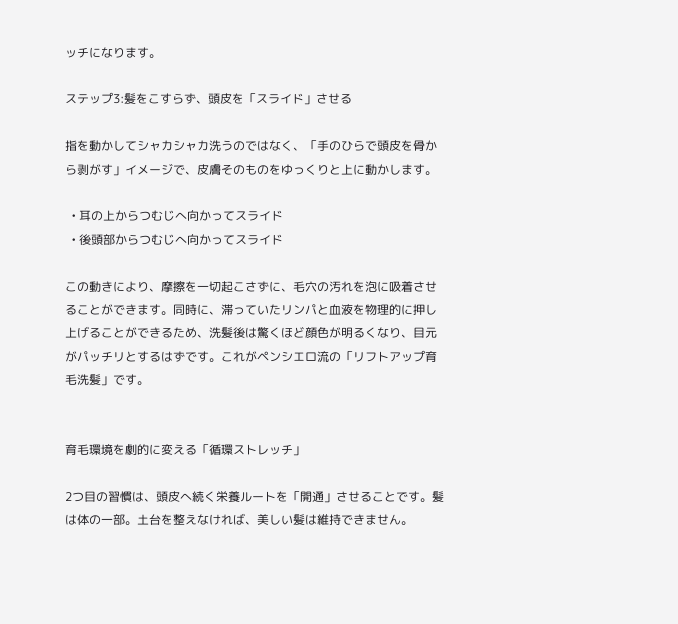ッチになります。

ステップ3:髪をこすらず、頭皮を「スライド」させる

指を動かしてシャカシャカ洗うのではなく、「手のひらで頭皮を骨から剥がす」イメージで、皮膚そのものをゆっくりと上に動かします。

  • 耳の上からつむじへ向かってスライド
  • 後頭部からつむじへ向かってスライド

この動きにより、摩擦を一切起こさずに、毛穴の汚れを泡に吸着させることができます。同時に、滞っていたリンパと血液を物理的に押し上げることができるため、洗髪後は驚くほど顔色が明るくなり、目元がパッチリとするはずです。これがペンシエロ流の「リフトアップ育毛洗髪」です。


育毛環境を劇的に変える「循環ストレッチ」

2つ目の習慣は、頭皮へ続く栄養ルートを「開通」させることです。髪は体の一部。土台を整えなければ、美しい髪は維持できません。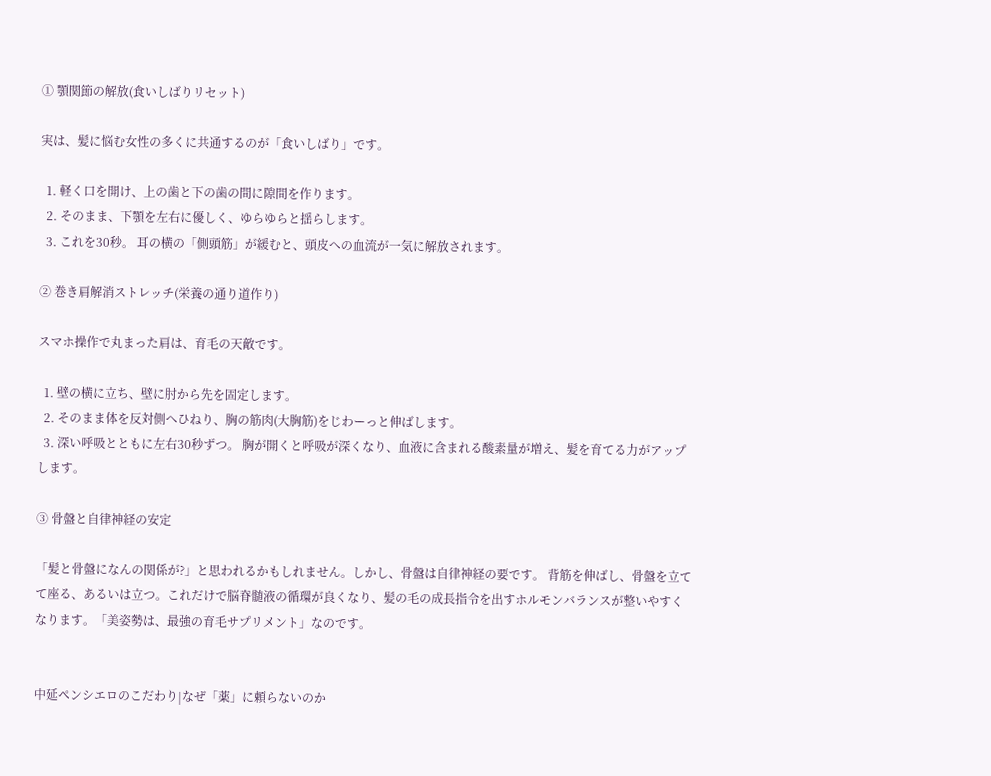① 顎関節の解放(食いしばりリセット)

実は、髪に悩む女性の多くに共通するのが「食いしばり」です。

  1. 軽く口を開け、上の歯と下の歯の間に隙間を作ります。
  2. そのまま、下顎を左右に優しく、ゆらゆらと揺らします。
  3. これを30秒。 耳の横の「側頭筋」が緩むと、頭皮への血流が一気に解放されます。

② 巻き肩解消ストレッチ(栄養の通り道作り)

スマホ操作で丸まった肩は、育毛の天敵です。

  1. 壁の横に立ち、壁に肘から先を固定します。
  2. そのまま体を反対側へひねり、胸の筋肉(大胸筋)をじわーっと伸ばします。
  3. 深い呼吸とともに左右30秒ずつ。 胸が開くと呼吸が深くなり、血液に含まれる酸素量が増え、髪を育てる力がアップします。

③ 骨盤と自律神経の安定

「髪と骨盤になんの関係が?」と思われるかもしれません。しかし、骨盤は自律神経の要です。 背筋を伸ばし、骨盤を立てて座る、あるいは立つ。これだけで脳脊髄液の循環が良くなり、髪の毛の成長指令を出すホルモンバランスが整いやすくなります。「美姿勢は、最強の育毛サプリメント」なのです。


中延ペンシエロのこだわり|なぜ「薬」に頼らないのか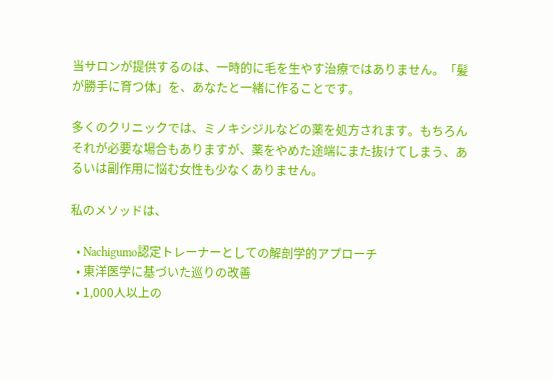当サロンが提供するのは、一時的に毛を生やす治療ではありません。「髪が勝手に育つ体」を、あなたと一緒に作ることです。

多くのクリニックでは、ミノキシジルなどの薬を処方されます。もちろんそれが必要な場合もありますが、薬をやめた途端にまた抜けてしまう、あるいは副作用に悩む女性も少なくありません。

私のメソッドは、

  • Nachigumo認定トレーナーとしての解剖学的アプローチ
  • 東洋医学に基づいた巡りの改善
  • 1,000人以上の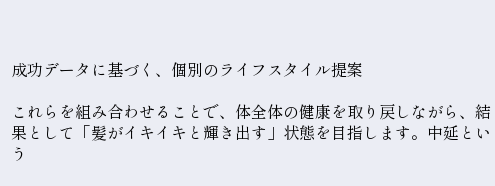成功データに基づく、個別のライフスタイル提案

これらを組み合わせることで、体全体の健康を取り戻しながら、結果として「髪がイキイキと輝き出す」状態を目指します。中延という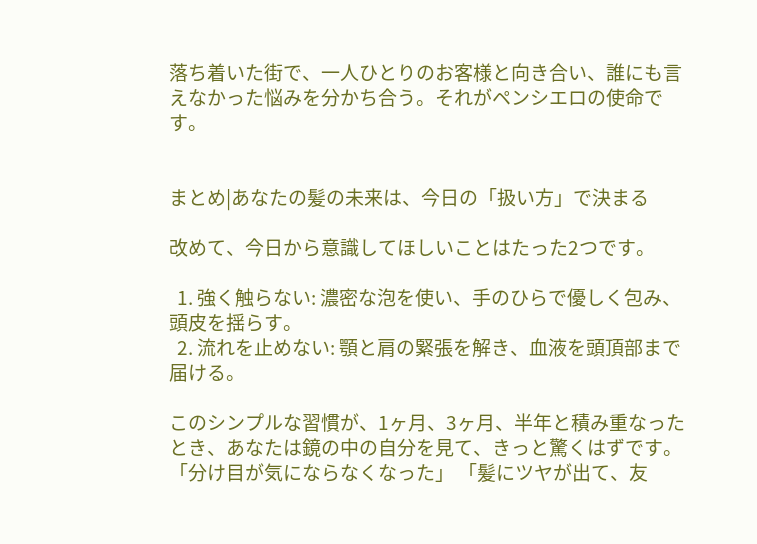落ち着いた街で、一人ひとりのお客様と向き合い、誰にも言えなかった悩みを分かち合う。それがペンシエロの使命です。


まとめ|あなたの髪の未来は、今日の「扱い方」で決まる

改めて、今日から意識してほしいことはたった2つです。

  1. 強く触らない: 濃密な泡を使い、手のひらで優しく包み、頭皮を揺らす。
  2. 流れを止めない: 顎と肩の緊張を解き、血液を頭頂部まで届ける。

このシンプルな習慣が、1ヶ月、3ヶ月、半年と積み重なったとき、あなたは鏡の中の自分を見て、きっと驚くはずです。 「分け目が気にならなくなった」 「髪にツヤが出て、友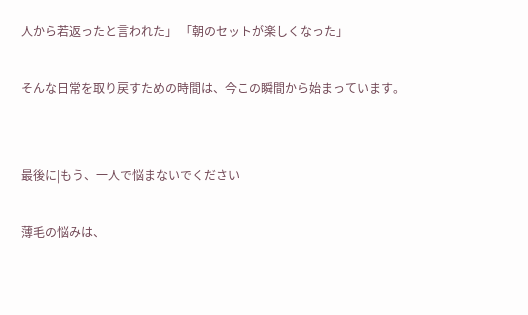人から若返ったと言われた」 「朝のセットが楽しくなった」

そんな日常を取り戻すための時間は、今この瞬間から始まっています。


最後に|もう、一人で悩まないでください

薄毛の悩みは、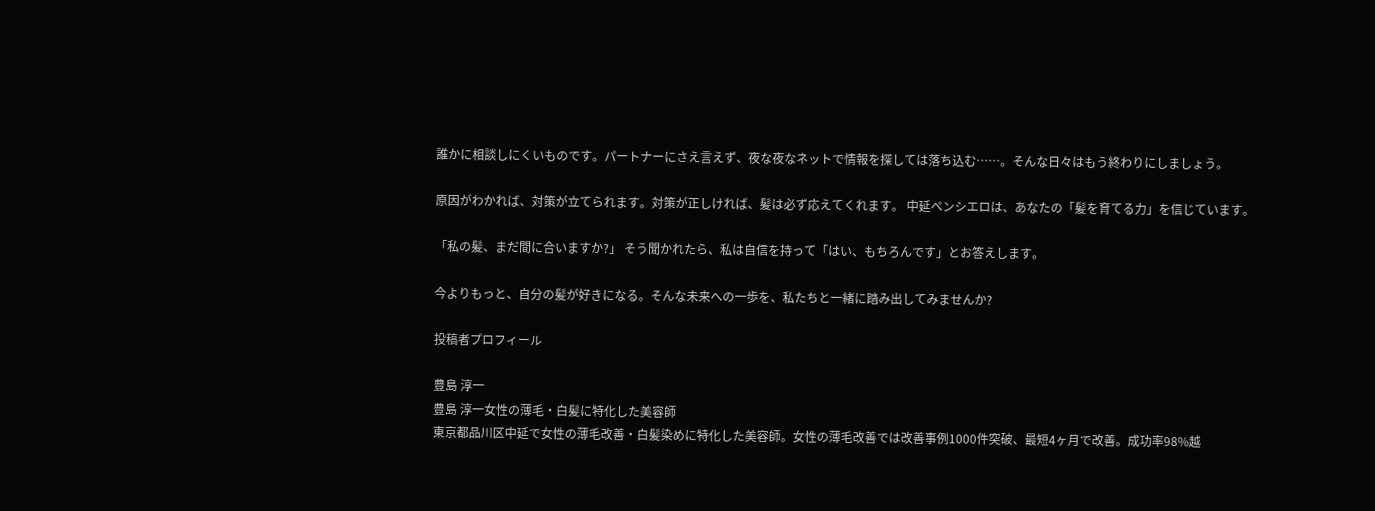誰かに相談しにくいものです。パートナーにさえ言えず、夜な夜なネットで情報を探しては落ち込む……。そんな日々はもう終わりにしましょう。

原因がわかれば、対策が立てられます。対策が正しければ、髪は必ず応えてくれます。 中延ペンシエロは、あなたの「髪を育てる力」を信じています。

「私の髪、まだ間に合いますか?」 そう聞かれたら、私は自信を持って「はい、もちろんです」とお答えします。

今よりもっと、自分の髪が好きになる。そんな未来への一歩を、私たちと一緒に踏み出してみませんか?

投稿者プロフィール

豊島 淳一
豊島 淳一女性の薄毛・白髪に特化した美容師
東京都品川区中延で女性の薄毛改善・白髪染めに特化した美容師。女性の薄毛改善では改善事例1000件突破、最短4ヶ月で改善。成功率98%越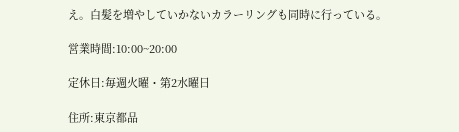え。白髪を増やしていかないカラーリングも同時に行っている。

営業時間:10:00~20:00

定休日:毎週火曜・第2水曜日

住所:東京都品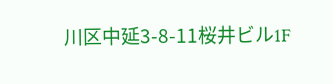川区中延3-8-11桜井ビル1F